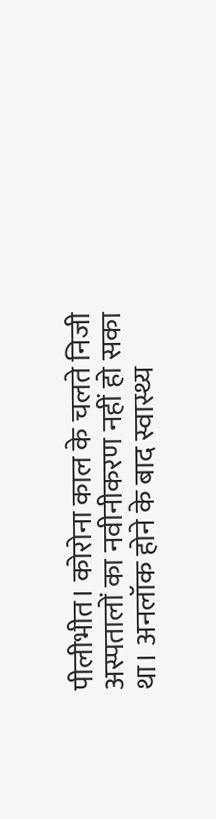पीलीभीत। कोरोना काल के चलते निजी अस्पतालों का नवीनीकरण नहीं हो सका था। अनलॉक होने के बाद स्वास्थ्य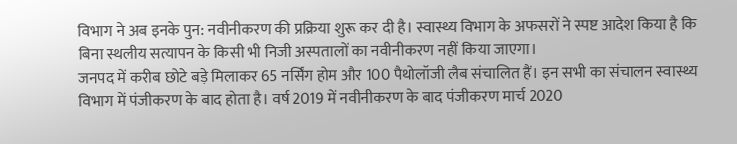विभाग ने अब इनके पुन: नवीनीकरण की प्रक्रिया शुरू कर दी है। स्वास्थ्य विभाग के अफसरों ने स्पष्ट आदेश किया है कि बिना स्थलीय सत्यापन के किसी भी निजी अस्पतालों का नवीनीकरण नहीं किया जाएगा।
जनपद में करीब छोटे बड़े मिलाकर 65 नर्सिंग होम और 100 पैथोलॉजी लैब संचालित हैं। इन सभी का संचालन स्वास्थ्य विभाग में पंजीकरण के बाद होता है। वर्ष 2019 में नवीनीकरण के बाद पंजीकरण मार्च 2020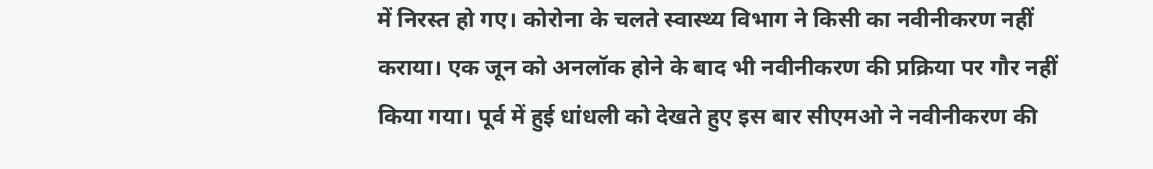में निरस्त हो गए। कोरोना के चलते स्वास्थ्य विभाग ने किसी का नवीनीकरण नहीं कराया। एक जून को अनलॉक होने के बाद भी नवीनीकरण की प्रक्रिया पर गौर नहीं किया गया। पूर्व में हुई धांधली को देखते हुए इस बार सीएमओ ने नवीनीकरण की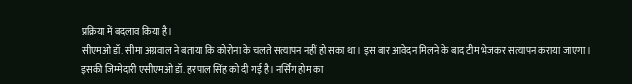प्रक्रिया में बदलाव किया है।
सीएमओ डॉ. सीमा अग्रवाल ने बताया कि कोरोना के चलते सत्यापन नहीं हो सका था। इस बार आवेदन मिलने के बाद टीम भेजकर सत्यापन कराया जाएगा। इसकी जिम्मेदारी एसीएमओ डॉ. हरपाल सिंह को दी गई है। नर्सिंग होम का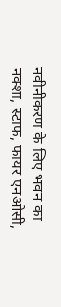नवीनीकरण के लिए भवन का नक्शा, स्टाफ, फायर एनओसी,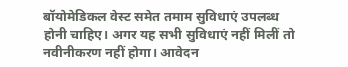बॉयोमेडिकल वेस्ट समेत तमाम सुविधाएं उपलब्ध होनी चाहिए। अगर यह सभी सुविधाएं नहीं मिलीं तो नवीनीकरण नहीं होगा। आवेदन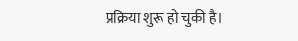प्रक्रिया शुरू हो चुकी है।